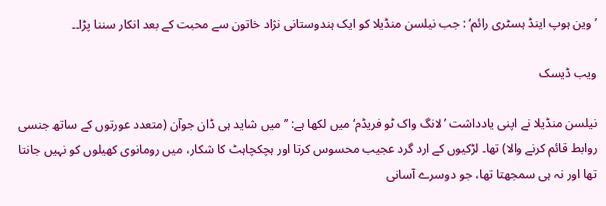’وین ہوپ اینڈ ہسٹری رائم‘ : جب نیلسن منڈیلا کو ایک ہندوستانی نژاد خاتون سے محبت کے بعد انکار سننا پڑا۔۔

ویب ڈیسک

نیلسن منڈیلا نے اپنی یادداشت ’لانگ واک ٹو فریڈم‘ میں لکھا ہے: ’’میں شاید ہی ڈان جوآن (متعدد عورتوں کے ساتھ جنسی روابط قائم کرنے والا) تھا۔ لڑکیوں کے ارد گرد عجیب محسوس کرتا اور ہچکچاہٹ کا شکار، میں رومانوی کھیلوں کو نہیں جانتا تھا اور نہ ہی سمجھتا تھا، جو دوسرے آسانی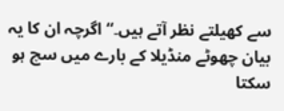سے کھیلتے نظر آتے ہیں۔“ اگرچہ ان کا یہ بیان چھوٹے منڈیلا کے بارے میں سچ ہو سکتا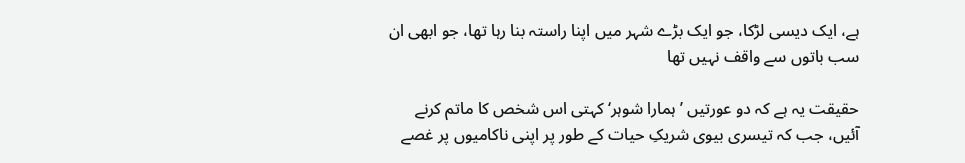ہے، ایک دیسی لڑکا، جو ایک بڑے شہر میں اپنا راستہ بنا رہا تھا، جو ابھی ان سب باتوں سے واقف نہیں تھا

حقیقت یہ ہے کہ دو عورتیں ’ہمارا شوہر‘ کہتی اس شخص کا ماتم کرنے آئیں، جب کہ تیسری بیوی شریکِ حیات کے طور پر اپنی ناکامیوں پر غصے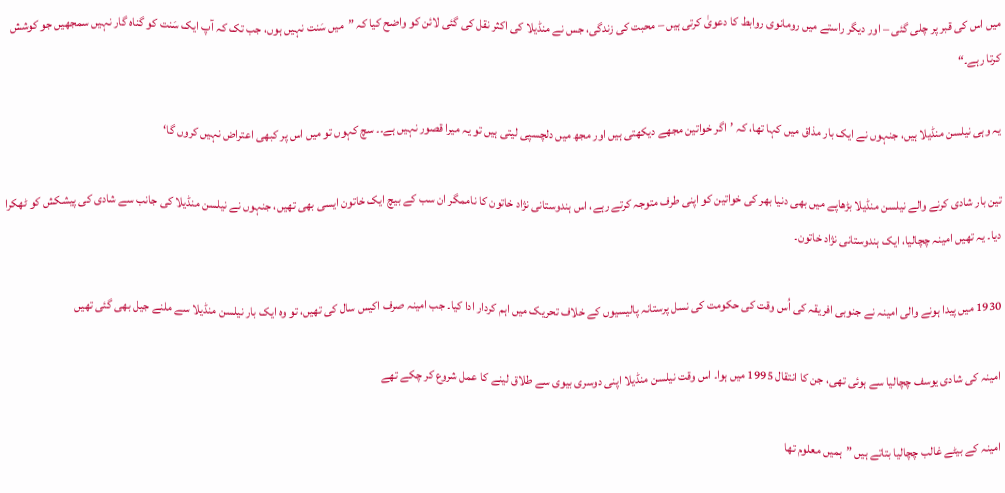میں اس کی قبر پر چلی گئی – اور دیگر راستے میں رومانوی روابط کا دعویٰ کرتی ہیں – محبت کی زندگی، جس نے منڈیلا کی اکثر نقل کی گئی لائن کو واضح کیا کہ ”میں سَنت نہیں ہوں، جب تک کہ آپ ایک سَنت کو گناہ گار نہیں سمجھیں جو کوشش کرتا رہے۔“

یہ وہی نیلسن منڈیلا ہیں، جنہوں نے ایک بار مذاق میں کہا تھا، کہ ’اگر خواتین مجھے دیکھتی ہیں اور مجھ میں دلچسپی لیتی ہیں تو یہ میرا قصور نہیں ہے۔۔ سچ کہوں تو میں اس پر کبھی اعتراض نہیں کروں گا‘

تین بار شادی کرنے والے نیلسن منڈیلا بڑھاپے میں بھی دنیا بھر کی خواتین کو اپنی طرف متوجہ کرتے رہے، اس ہندوستانی نژاد خاتون کا ناممگر ان سب کے بیچ ایک خاتون ایسی بھی تھیں، جنہوں نے نیلسن منڈیلا کی جانب سے شادی کی پیشکش کو ٹھکرا دیا۔ یہ تھیں امینہ چچالیا، ایک ہندوستانی نژاد خاتون۔

1930 میں پیدا ہونے والی امینہ نے جنوبی افریقہ کی اُس وقت کی حکومت کی نسل پرستانہ پالیسیوں کے خلاف تحریک میں اہم کردار ادا کیا۔ جب امینہ صرف اکیس سال کی تھیں، تو وہ ایک بار نیلسن منڈیلا سے ملنے جیل بھی گئی تھیں

امینہ کی شادی یوسف چچالیا سے ہوئی تھی، جن کا انتقال 1995 میں ہوا۔ اس وقت نیلسن منڈیلا اپنی دوسری بیوی سے طلاق لینے کا عمل شروع کر چکے تھے

امینہ کے بیٹے غالب چچالیا بتاتے ہیں ”ہمیں معلوم تھا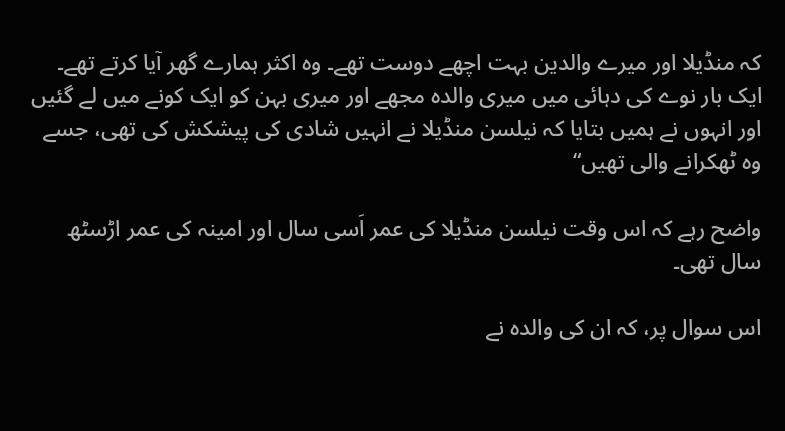کہ منڈیلا اور میرے والدین بہت اچھے دوست تھے۔ وہ اکثر ہمارے گھر آیا کرتے تھے۔ ایک بار نوے کی دہائی میں میری والدہ مجھے اور میری بہن کو ایک کونے میں لے گئیں اور انہوں نے ہمیں بتایا کہ نیلسن منڈیلا نے انہیں شادی کی پیشکش کی تھی، جسے وہ ٹھکرانے والی تھیں“

واضح رہے کہ اس وقت نیلسن منڈیلا کی عمر اَسی سال اور امینہ کی عمر اڑسٹھ سال تھی۔

اس سوال پر، کہ ان کی والدہ نے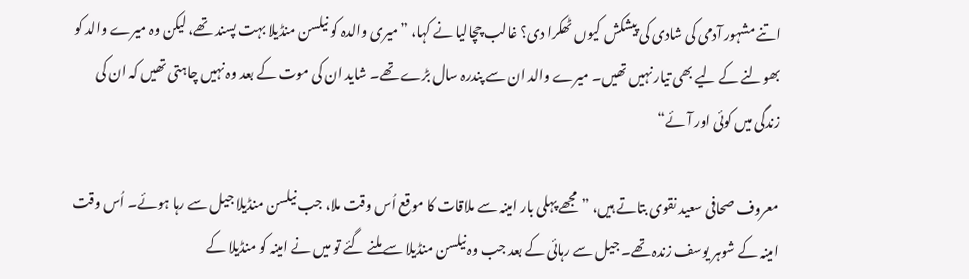اتنے مشہور آدمی کی شادی کی پیشکش کیوں ٹھکرا دی؟ غالب چچالیا نے کہا، ”میری والدہ کو نیلسن منڈیلا بہت پسند تھے، لیکن وہ میرے والد کو بھولنے کے لیے بھی تیار نہیں تھیں۔ میرے والد ان سے پندرہ سال بڑے تھے۔ شاید ان کی موت کے بعد وہ نہیں چاہتی تھیں کہ ان کی زندگی میں کوئی اور آئے“

معروف صحافی سعید نقوی بتاتے ہیں، ”مجھے پہلی بار امینہ سے ملاقات کا موقع اُس وقت ملا، جب نیلسن منڈیلا جیل سے رہا ہوئے۔ اُس وقت امینہ کے شوہر یوسف زندہ تھے۔ جیل سے رہائی کے بعد جب وہ نیلسن منڈیلا سے ملنے گئے تو میں نے امینہ کو منڈیلا کے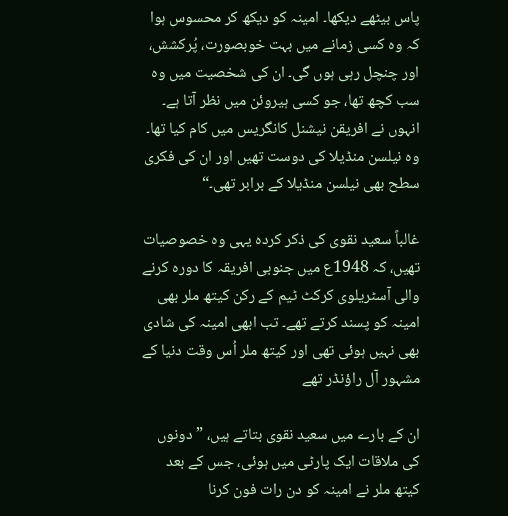پاس بیٹھے دیکھا۔ امینہ کو دیکھ کر محسوس ہوا کہ وہ کسی زمانے میں بہت خوبصورت، پُرکشش، اور چنچل رہی ہوں گی۔ ان کی شخصیت میں وہ سب کچھ تھا، جو کسی ہیروئن میں نظر آتا ہے۔ انہوں نے افریقن نیشنل کانگریس میں کام کیا تھا۔ وہ نیلسن منڈیلا کی دوست تھیں اور ان کی فکری سطح بھی نیلسن منڈیلا کے برابر تھی۔“

غالباً سعید نقوی کی ذکر کردہ یہی وہ خصوصیات تھیں، کہ 1948ع میں جنوبی افریقہ کا دورہ کرنے والی آسٹریلوی کرکٹ ٹیم کے رکن کیتھ ملر بھی امینہ کو پسند کرتے تھے۔ تب ابھی امینہ کی شادی بھی نہیں ہوئی تھی اور کیتھ ملر اُس وقت دنیا کے مشہور آل راؤنڈر تھے

ان کے بارے میں سعید نقوی بتاتے ہیں، ”دونوں کی ملاقات ایک پارٹی میں ہوئی، جس کے بعد کیتھ ملر نے امینہ کو دن رات فون کرنا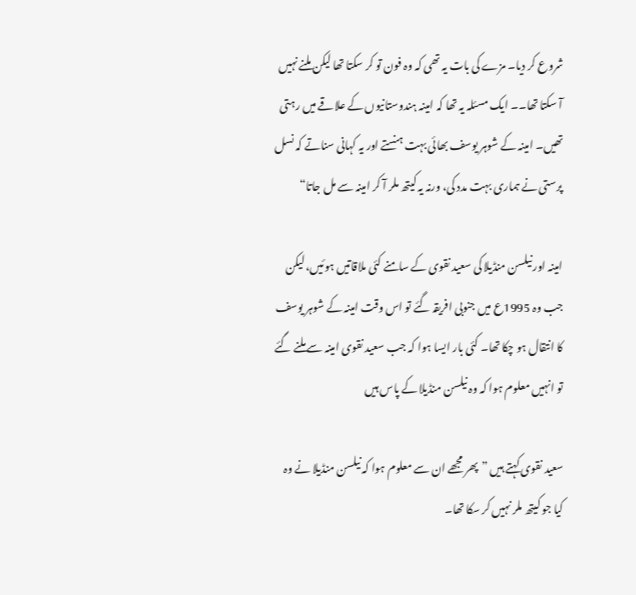شروع کر دیا۔ مزے کی بات یہ تھی کہ وہ فون تو کر سکتا تھا لیکن ملنے نہیں آ سکتا تھا۔۔ ایک مسئلہ یہ تھا کہ امینہ ہندوستانیوں کے علاقے میں رہتی تھیں۔ امینہ کے شوہر یوسف بھائی بہت ہنستے اور یہ کہانی سناتے کہ نسل پرستی نے ہماری بہت مدد کی، ورنہ یہ کیتھ ملر آ کر امینہ سے مل جاتا“

امینہ اور نیلسن منڈیلا کی سعید نقوی کے سامنے کئی ملاقاتیں ہوئیں، لیکن جب وہ 1995ع میں جنوبی افریقہ گئے تو اس وقت امینہ کے شوہر یوسف کا انتقال ہو چکا تھا۔ کئی بار ایسا ہوا کہ جب سعید نقوی امینہ سے ملنے گئے تو انہیں معلوم ہوا کہ وہ نیلسن منڈیلا کے پاس ہیں

سعید نقوی کہتے ہیں ”پھر مجھے ان سے معلوم ہوا کہ نیلسن منڈیلا نے وہ کیا جو کیتھ ملر نہیں کر سکا تھا۔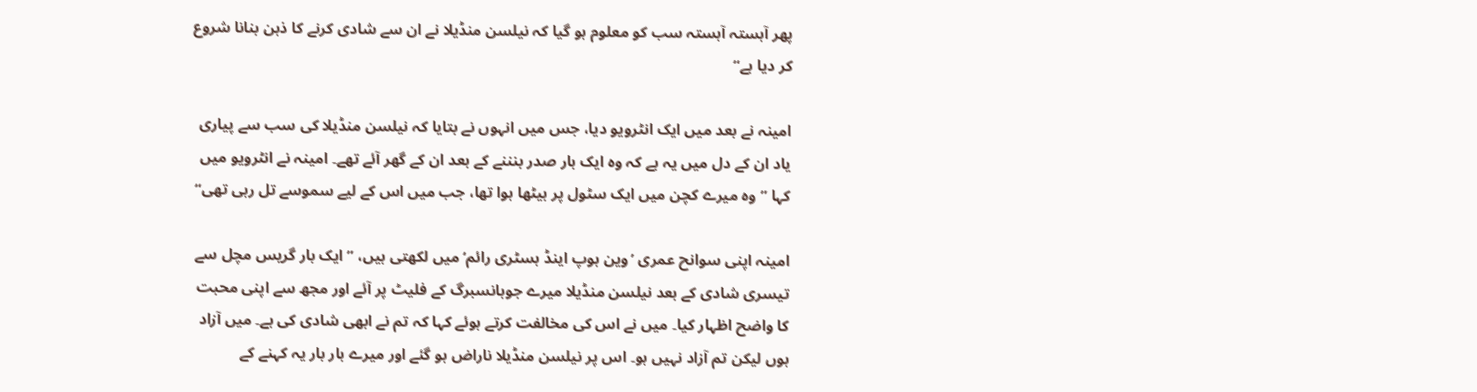پھر آہستہ آہستہ سب کو معلوم ہو گیا کہ نیلسن منڈیلا نے ان سے شادی کرنے کا ذہن بنانا شروع کر دیا ہے“

امینہ نے بعد میں ایک انٹرویو دیا، جس میں انہوں نے بتایا کہ نیلسن منڈیلا کی سب سے پیاری یاد ان کے دل میں یہ ہے کہ وہ ایک بار صدر بنننے کے بعد ان کے گھر آئے تھے۔ امینہ نے انٹرویو میں کہا ”وہ میرے کچن میں ایک سٹول پر بیٹھا ہوا تھا، جب میں اس کے لیے سموسے تل رہی تھی“

امینہ اپنی سوانح عمری ’وین ہوپ اینڈ ہسٹری رائم‘ میں لکھتی ہیں، ”ایک بار گریس مچل سے تیسری شادی کے بعد نیلسن منڈیلا میرے جوہانسبرگ کے فلیٹ پر آئے اور مجھ سے اپنی محبت کا واضح اظہار کیا۔ میں نے اس کی مخالفت کرتے ہوئے کہا کہ تم نے ابھی شادی کی ہے۔ میں آزاد ہوں لیکن تم آزاد نہیں ہو۔ اس پر نیلسن منڈیلا ناراض ہو گئے اور میرے بار بار یہ کہنے کے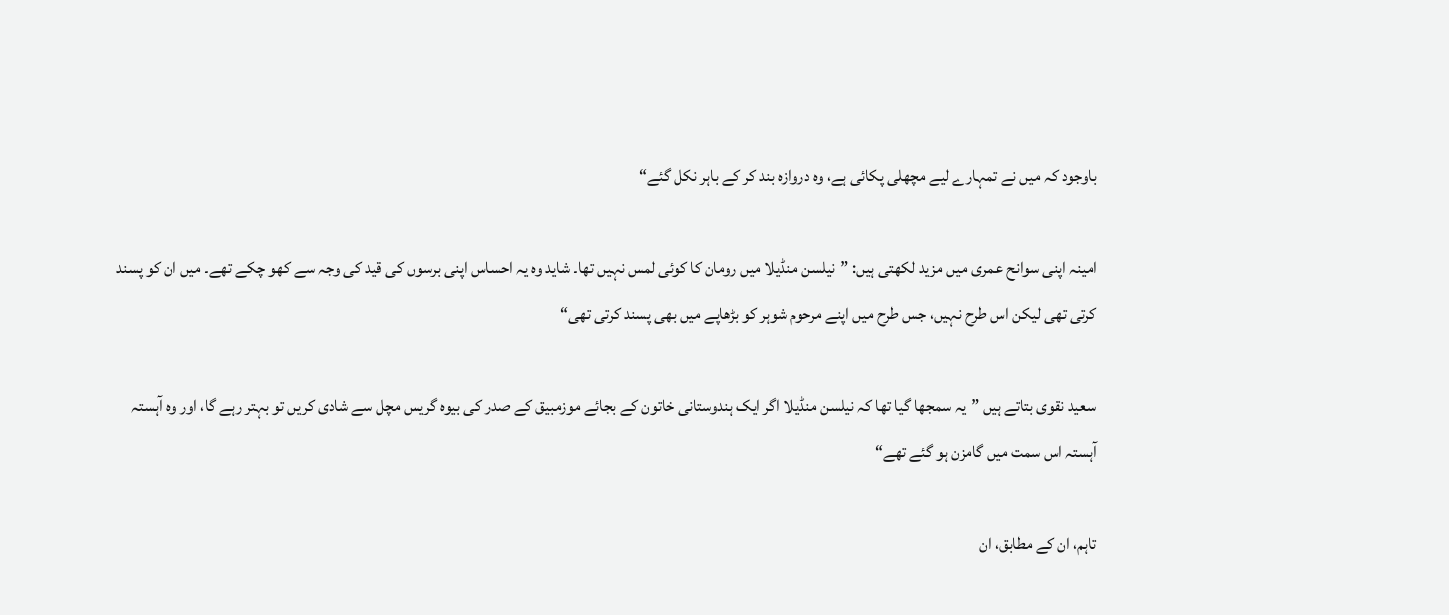باوجود کہ میں نے تمہارے لیے مچھلی پکائی ہے، وہ دروازہ بند کر کے باہر نکل گئے“

امینہ اپنی سوانح عمری میں مزید لکھتی ہیں: ”نیلسن منڈیلا میں رومان کا کوئی لمس نہیں تھا۔ شاید وہ یہ احساس اپنی برسوں کی قید کی وجہ سے کھو چکے تھے۔ میں ان کو پسند کرتی تھی لیکن اس طرح نہیں، جس طرح میں اپنے مرحوم شوہر کو بڑھاپے میں بھی پسند کرتی تھی“

سعید نقوی بتاتے ہیں ”یہ سمجھا گیا تھا کہ نیلسن منڈیلا اگر ایک ہندوستانی خاتون کے بجائے موزمبیق کے صدر کی بیوہ گریس مچل سے شادی کریں تو بہتر رہے گا، اور وہ آہستہ آہستہ اس سمت میں گامزن ہو گئے تھے“

تاہم، ان کے مطابق، ان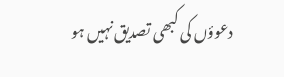دعوؤں کی کبھی تصدیق نہیں ہو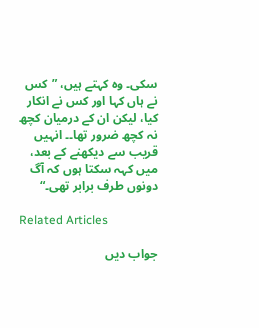سکی۔ وہ کہتے ہیں، ”کس نے ہاں کہا اور کس نے انکار کیا، لیکن ان کے درمیان کچھ نہ کچھ ضرور تھا۔۔ انہیں قریب سے دیکھنے کے بعد، میں کہہ سکتا ہوں کہ آگ دونوں طرف برابر تھی۔“

Related Articles

جواب دیں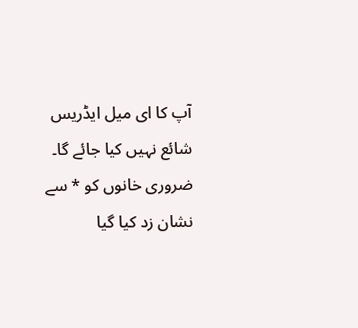آپ کا ای میل ایڈریس شائع نہیں کیا جائے گا۔ ضروری خانوں کو * سے نشان زد کیا گیا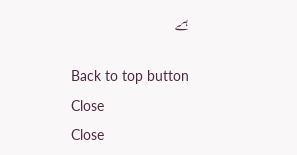ہے

Back to top button
Close
Close